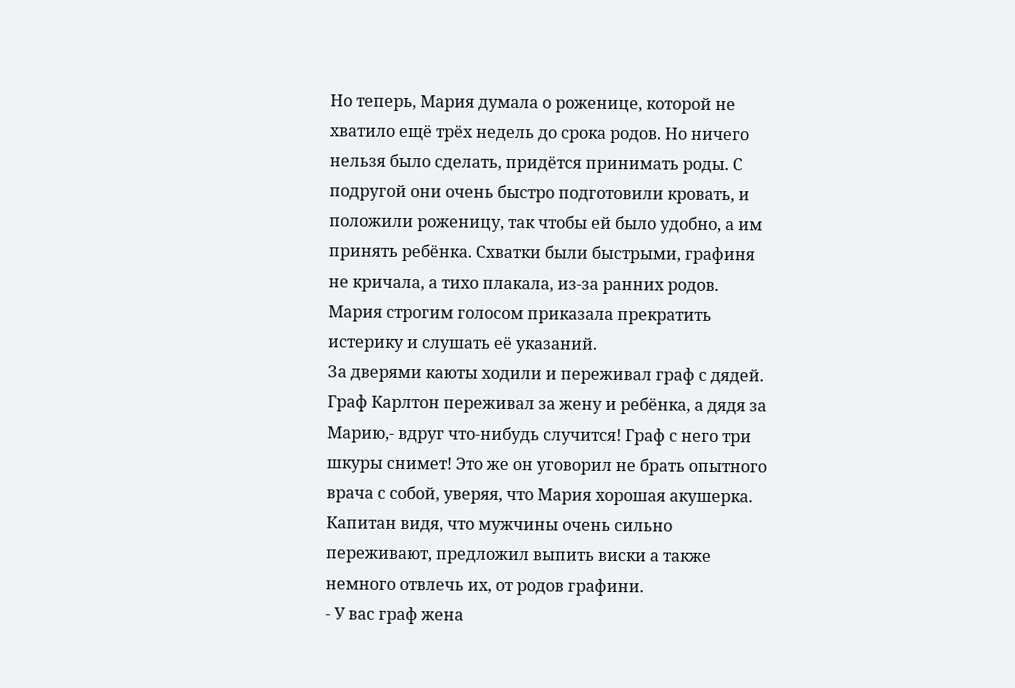Но теперь, Мария думала о роженице, которой не хватило ещё трёх недель до срока родов. Но ничего нельзя было сделать, придётся принимать роды. С подругой они очень быстро подготовили кровать, и положили роженицу, так чтобы ей было удобно, а им принять ребёнка. Схватки были быстрыми, графиня не кричала, а тихо плакала, из-за ранних родов. Мария строгим голосом приказала прекратить истерику и слушать её указаний.
За дверями каюты ходили и переживал граф с дядей. Граф Карлтон переживал за жену и ребёнка, а дядя за Марию,- вдруг что-нибудь случится! Граф с него три шкуры снимет! Это же он уговорил не брать опытного врача с собой, уверяя, что Мария хорошая акушерка. Капитан видя, что мужчины очень сильно переживают, предложил выпить виски а также немного отвлечь их, от родов графини.
- У вас граф жена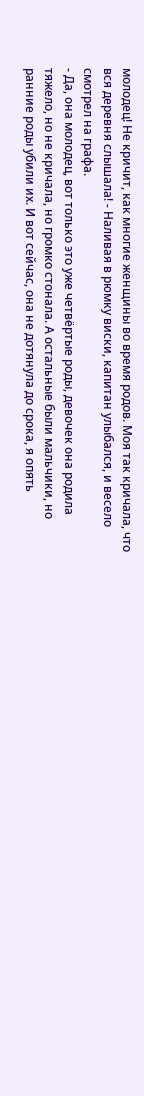молодец! Не кричит, как многие женщины во время родов. Моя так кричала, что вся деревня слышала! - Наливая в рюмку виски, капитан улыбался, и весело смотрел на графа.
- Да, она молодец, вот только это уже четвёртые роды, девочек она родила тяжело, но не кричала, но громко стонала. А остальные были мальчики, но ранние роды убили их. И вот сейчас, она не дотянула до срока, я опять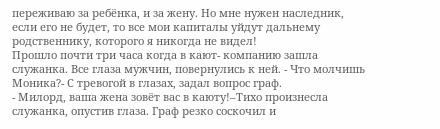переживаю за ребёнка, и за жену. Но мне нужен наследник, если его не будет, то все мои капиталы уйдут дальнему родственнику, которого я никогда не видел!
Прошло почти три часа когда в кают- компанию зашла служанка. Все глаза мужчин, повернулись к ней. - Что молчишь Моника?- С тревогой в глазах, задал вопрос граф.
- Милорд, ваша жена зовёт вас в каюту!–Тихо произнесла служанка, опустив глаза. Граф резко соскочил и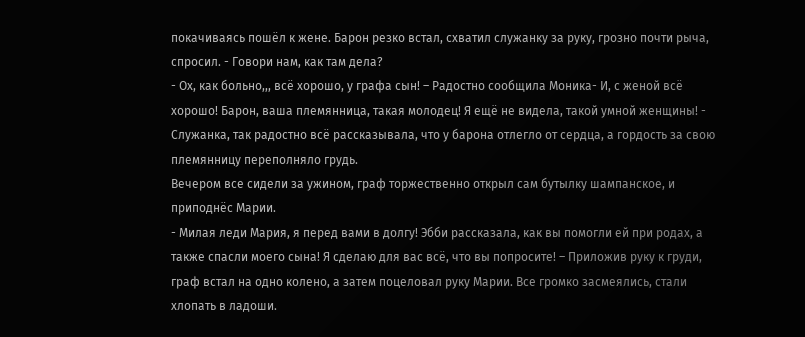покачиваясь пошёл к жене. Барон резко встал, схватил служанку за руку, грозно почти рыча, спросил. - Говори нам, как там дела?
- Ох, как больно,,, всё хорошо, у графа сын! – Радостно сообщила Моника- И, с женой всё хорошо! Барон, ваша племянница, такая молодец! Я ещё не видела, такой умной женщины! - Служанка, так радостно всё рассказывала, что у барона отлегло от сердца, а гордость за свою племянницу переполняло грудь.
Вечером все сидели за ужином, граф торжественно открыл сам бутылку шампанское, и приподнёс Марии.
- Милая леди Мария, я перед вами в долгу! Эбби рассказала, как вы помогли ей при родах, а также спасли моего сына! Я сделаю для вас всё, что вы попросите! – Приложив руку к груди, граф встал на одно колено, а затем поцеловал руку Марии. Все громко засмеялись, стали хлопать в ладоши.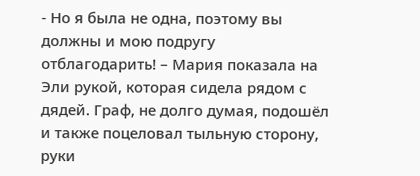- Но я была не одна, поэтому вы должны и мою подругу отблагодарить! – Мария показала на Эли рукой, которая сидела рядом с дядей. Граф, не долго думая, подошёл и также поцеловал тыльную сторону, руки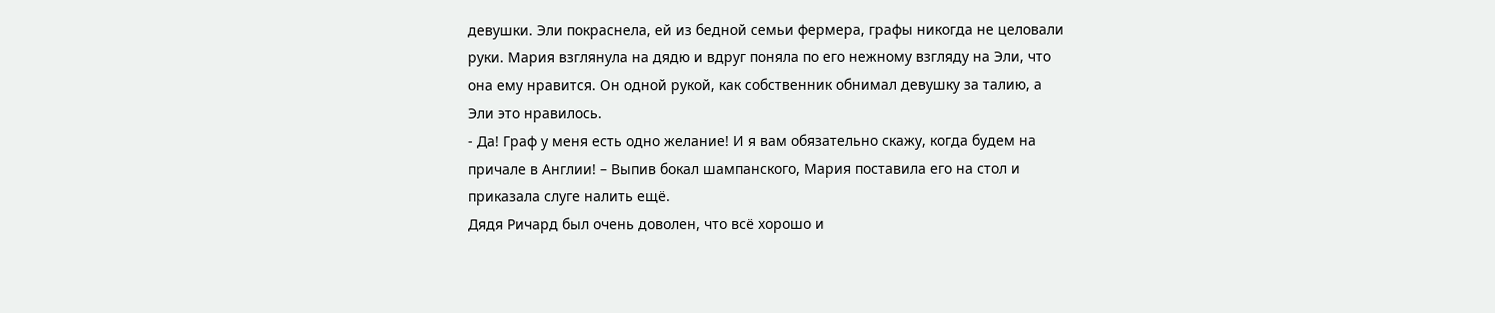девушки. Эли покраснела, ей из бедной семьи фермера, графы никогда не целовали руки. Мария взглянула на дядю и вдруг поняла по его нежному взгляду на Эли, что она ему нравится. Он одной рукой, как собственник обнимал девушку за талию, а Эли это нравилось.
- Да! Граф у меня есть одно желание! И я вам обязательно скажу, когда будем на причале в Англии! – Выпив бокал шампанского, Мария поставила его на стол и приказала слуге налить ещё.
Дядя Ричард был очень доволен, что всё хорошо и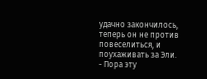удачно закончилось, теперь он не против повеселиться, и поухаживать за Эли.
- Пора эту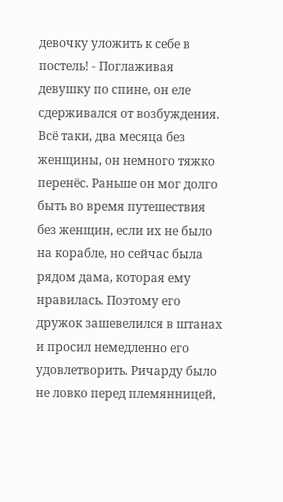девочку уложить к себе в постель! - Поглаживая девушку по спине, он еле сдерживался от возбуждения. Всё таки, два месяца без женщины, он немного тяжко перенёс. Раньше он мог долго быть во время путешествия без женщин, если их не было на корабле, но сейчас была рядом дама, которая ему нравилась. Поэтому его дружок зашевелился в штанах и просил немедленно его удовлетворить. Ричарду было не ловко перед племянницей,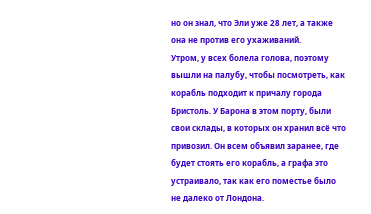но он знал, что Эли уже 28 лет, а также она не против его ухаживаний.
Утром, у всех болела голова, поэтому вышли на палубу, чтобы посмотреть, как корабль подходит к причалу города Бристоль. У Барона в этом порту, были свои склады, в которых он хранил всё что привозил. Он всем объявил заранее, где будет стоять его корабль, а графа это устраивало, так как его поместье было не далеко от Лондона.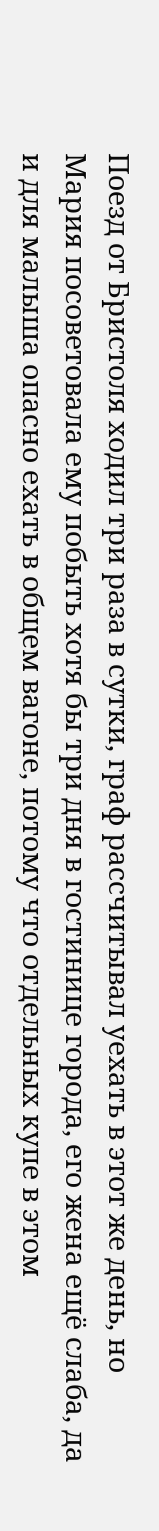Поезд от Бристоля ходил три раза в сутки, граф рассчитывал уехать в этот же день, но Мария посоветовала ему побыть хотя бы три дня в гостинице города, его жена ещё слаба, да и для малыша опасно ехать в общем вагоне, потому что отдельных купе в этом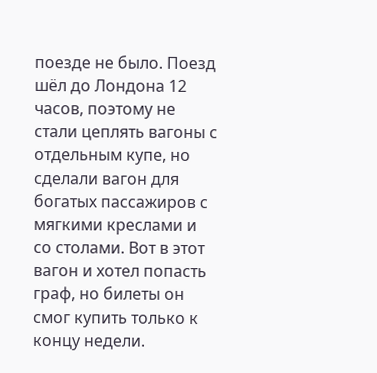поезде не было. Поезд шёл до Лондона 12 часов, поэтому не стали цеплять вагоны с отдельным купе, но сделали вагон для богатых пассажиров с мягкими креслами и со столами. Вот в этот вагон и хотел попасть граф, но билеты он смог купить только к концу недели.